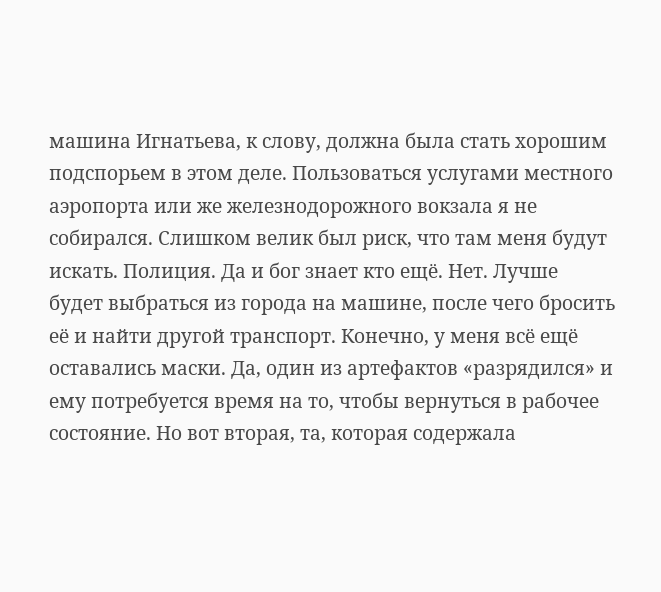машина Игнатьева, к слову, должна была стать хорошим подспорьем в этом деле. Пользоваться услугами местного аэропорта или же железнодорожного вокзала я не собирался. Слишком велик был риск, что там меня будут искать. Полиция. Да и бог знает кто ещё. Нет. Лучше будет выбраться из города на машине, после чего бросить её и найти другой транспорт. Конечно, у меня всё ещё оставались маски. Да, один из артефактов «разрядился» и ему потребуется время на то, чтобы вернуться в рабочее состояние. Но вот вторая, та, которая содержала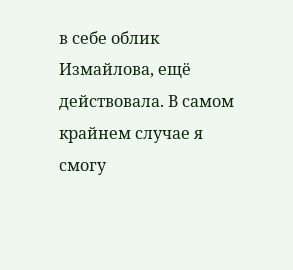в себе облик Измайлова, ещё действовала. В самом крайнем случае я смогу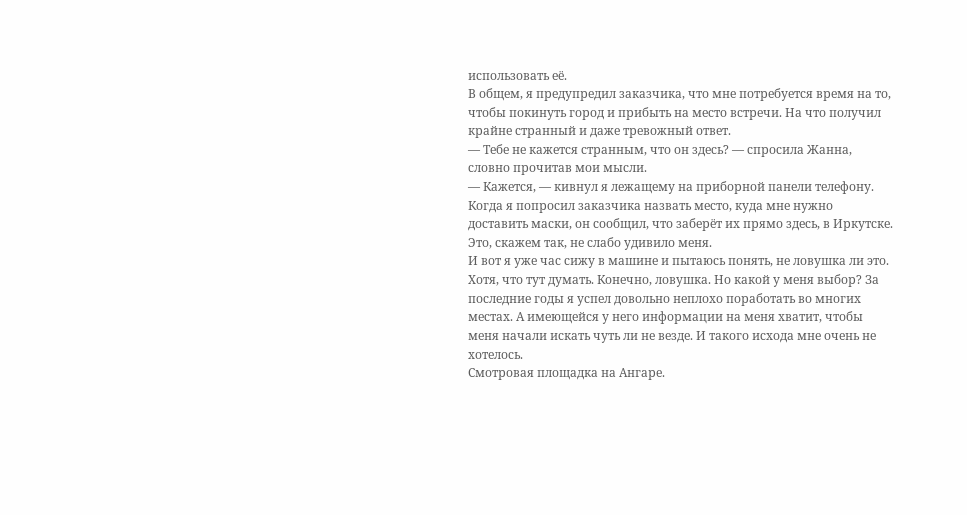использовать её.
В общем, я предупредил заказчика, что мне потребуется время на то, чтобы покинуть город и прибыть на место встречи. На что получил крайне странный и даже тревожный ответ.
— Тебе не кажется странным, что он здесь? — спросила Жанна, словно прочитав мои мысли.
— Кажется, — кивнул я лежащему на приборной панели телефону.
Когда я попросил заказчика назвать место, куда мне нужно доставить маски, он сообщил, что заберёт их прямо здесь, в Иркутске. Это, скажем так, не слабо удивило меня.
И вот я уже час сижу в машине и пытаюсь понять, не ловушка ли это. Хотя, что тут думать. Конечно, ловушка. Но какой у меня выбор? За последние годы я успел довольно неплохо поработать во многих местах. А имеющейся у него информации на меня хватит, чтобы меня начали искать чуть ли не везде. И такого исхода мне очень не хотелось.
Смотровая площадка на Ангаре.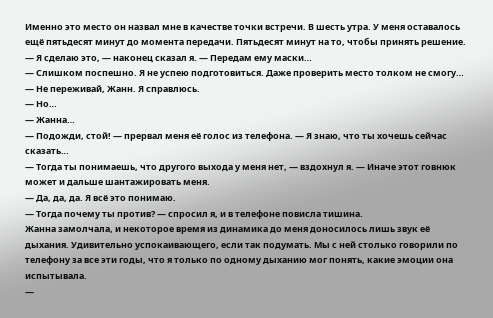Именно это место он назвал мне в качестве точки встречи. В шесть утра. У меня оставалось ещё пятьдесят минут до момента передачи. Пятьдесят минут на то, чтобы принять решение.
— Я сделаю это, — наконец сказал я. — Передам ему маски…
— Слишком поспешно. Я не успею подготовиться. Даже проверить место толком не смогу…
— Не переживай, Жанн. Я справлюсь.
— Но…
— Жанна…
— Подожди, стой! — прервал меня её голос из телефона. — Я знаю, что ты хочешь сейчас сказать…
— Тогда ты понимаешь, что другого выхода у меня нет, — вздохнул я. — Иначе этот говнюк может и дальше шантажировать меня.
— Да, да, да. Я всё это понимаю.
— Тогда почему ты против? — спросил я, и в телефоне повисла тишина.
Жанна замолчала, и некоторое время из динамика до меня доносилось лишь звук её дыхания. Удивительно успокаивающего, если так подумать. Мы с ней столько говорили по телефону за все эти годы, что я только по одному дыханию мог понять, какие эмоции она испытывала.
—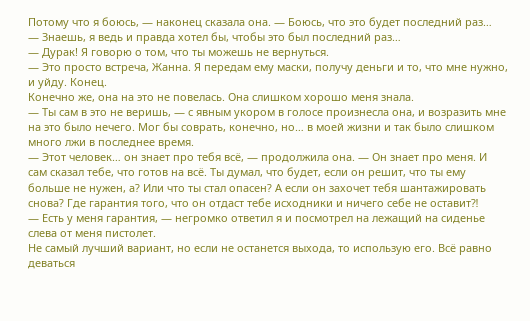Потому что я боюсь, — наконец сказала она. — Боюсь, что это будет последний раз…
— Знаешь, я ведь и правда хотел бы, чтобы это был последний раз…
— Дурак! Я говорю о том, что ты можешь не вернуться.
— Это просто встреча, Жанна. Я передам ему маски, получу деньги и то, что мне нужно, и уйду. Конец.
Конечно же, она на это не повелась. Она слишком хорошо меня знала.
— Ты сам в это не веришь, — с явным укором в голосе произнесла она, и возразить мне на это было нечего. Мог бы соврать, конечно, но… в моей жизни и так было слишком много лжи в последнее время.
— Этот человек… он знает про тебя всё, — продолжила она. — Он знает про меня. И сам сказал тебе, что готов на всё. Ты думал, что будет, если он решит, что ты ему больше не нужен, а? Или что ты стал опасен? А если он захочет тебя шантажировать снова? Где гарантия того, что он отдаст тебе исходники и ничего себе не оставит⁈
— Есть у меня гарантия, — негромко ответил я и посмотрел на лежащий на сиденье слева от меня пистолет.
Не самый лучший вариант, но если не останется выхода, то использую его. Всё равно деваться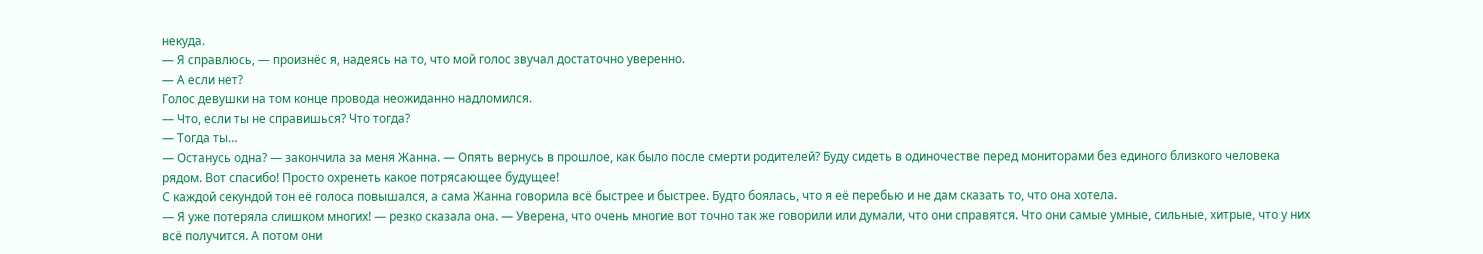некуда.
— Я справлюсь, — произнёс я, надеясь на то, что мой голос звучал достаточно уверенно.
— А если нет?
Голос девушки на том конце провода неожиданно надломился.
— Что, если ты не справишься? Что тогда?
— Тогда ты…
— Останусь одна? — закончила за меня Жанна. — Опять вернусь в прошлое, как было после смерти родителей? Буду сидеть в одиночестве перед мониторами без единого близкого человека рядом. Вот спасибо! Просто охренеть какое потрясающее будущее!
С каждой секундой тон её голоса повышался, а сама Жанна говорила всё быстрее и быстрее. Будто боялась, что я её перебью и не дам сказать то, что она хотела.
— Я уже потеряла слишком многих! — резко сказала она. — Уверена, что очень многие вот точно так же говорили или думали, что они справятся. Что они самые умные, сильные, хитрые, что у них всё получится. А потом они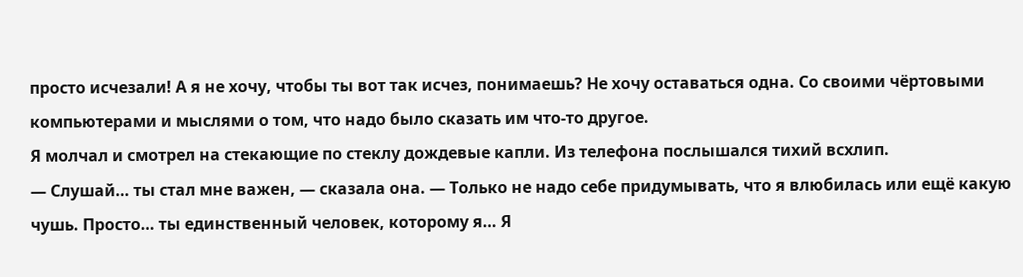просто исчезали! А я не хочу, чтобы ты вот так исчез, понимаешь? Не хочу оставаться одна. Со своими чёртовыми компьютерами и мыслями о том, что надо было сказать им что-то другое.
Я молчал и смотрел на стекающие по стеклу дождевые капли. Из телефона послышался тихий всхлип.
— Слушай… ты стал мне важен, — сказала она. — Только не надо себе придумывать, что я влюбилась или ещё какую чушь. Просто… ты единственный человек, которому я… Я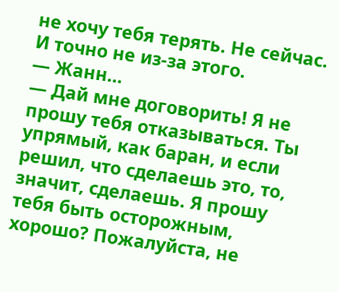не хочу тебя терять. Не сейчас. И точно не из-за этого.
— Жанн…
— Дай мне договорить! Я не прошу тебя отказываться. Ты упрямый, как баран, и если решил, что сделаешь это, то, значит, сделаешь. Я прошу тебя быть осторожным, хорошо? Пожалуйста, не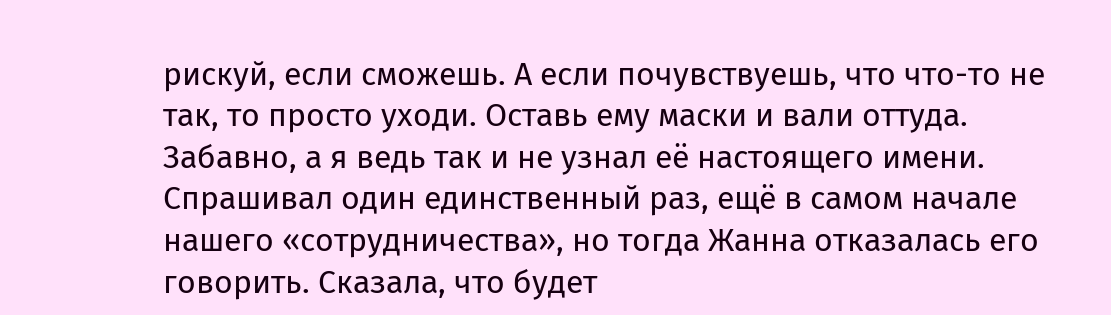рискуй, если сможешь. А если почувствуешь, что что-то не так, то просто уходи. Оставь ему маски и вали оттуда.
Забавно, а я ведь так и не узнал её настоящего имени. Спрашивал один единственный раз, ещё в самом начале нашего «сотрудничества», но тогда Жанна отказалась его говорить. Сказала, что будет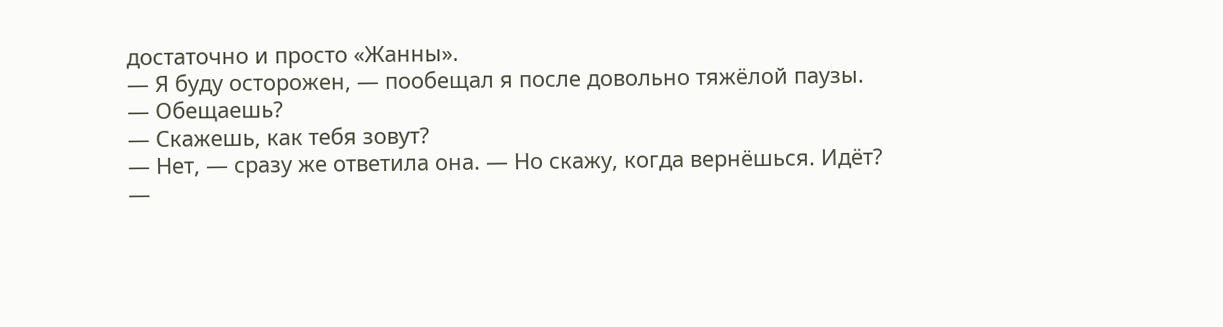достаточно и просто «Жанны».
— Я буду осторожен, — пообещал я после довольно тяжёлой паузы.
— Обещаешь?
— Скажешь, как тебя зовут?
— Нет, — сразу же ответила она. — Но скажу, когда вернёшься. Идёт?
—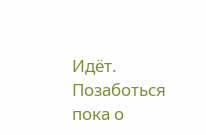Идёт. Позаботься пока о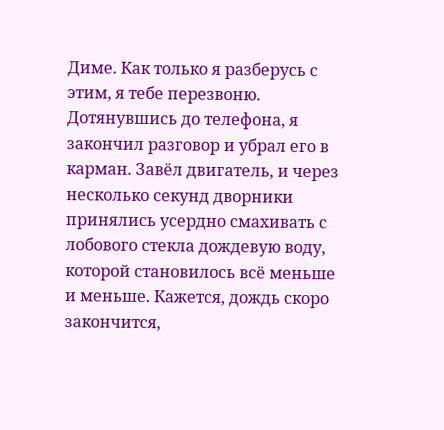Диме. Как только я разберусь с этим, я тебе перезвоню.
Дотянувшись до телефона, я закончил разговор и убрал его в карман. Завёл двигатель, и через несколько секунд дворники принялись усердно смахивать с лобового стекла дождевую воду, которой становилось всё меньше и меньше. Кажется, дождь скоро закончится,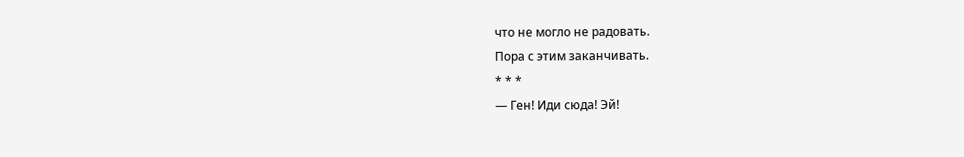что не могло не радовать.
Пора с этим заканчивать.
* * *
— Ген! Иди сюда! Эй!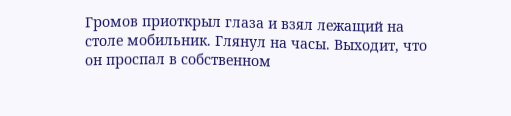Громов приоткрыл глаза и взял лежащий на столе мобильник. Глянул на часы. Выходит, что он проспал в собственном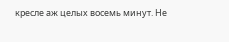кресле аж целых восемь минут. Не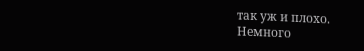так уж и плохо.
Немного